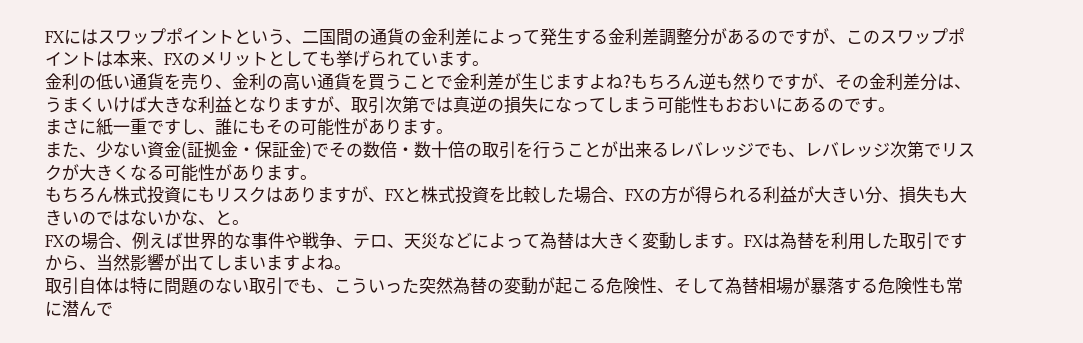FXにはスワップポイントという、二国間の通貨の金利差によって発生する金利差調整分があるのですが、このスワップポイントは本来、FXのメリットとしても挙げられています。
金利の低い通貨を売り、金利の高い通貨を買うことで金利差が生じますよね?もちろん逆も然りですが、その金利差分は、うまくいけば大きな利益となりますが、取引次第では真逆の損失になってしまう可能性もおおいにあるのです。
まさに紙一重ですし、誰にもその可能性があります。
また、少ない資金(証拠金・保証金)でその数倍・数十倍の取引を行うことが出来るレバレッジでも、レバレッジ次第でリスクが大きくなる可能性があります。
もちろん株式投資にもリスクはありますが、FXと株式投資を比較した場合、FXの方が得られる利益が大きい分、損失も大きいのではないかな、と。
FXの場合、例えば世界的な事件や戦争、テロ、天災などによって為替は大きく変動します。FXは為替を利用した取引ですから、当然影響が出てしまいますよね。
取引自体は特に問題のない取引でも、こういった突然為替の変動が起こる危険性、そして為替相場が暴落する危険性も常に潜んで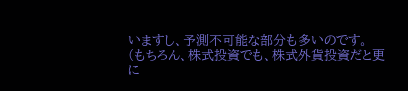いますし、予測不可能な部分も多いのです。
(もちろん、株式投資でも、株式外貨投資だと更に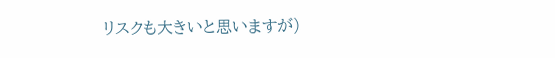リスクも大きいと思いますが)